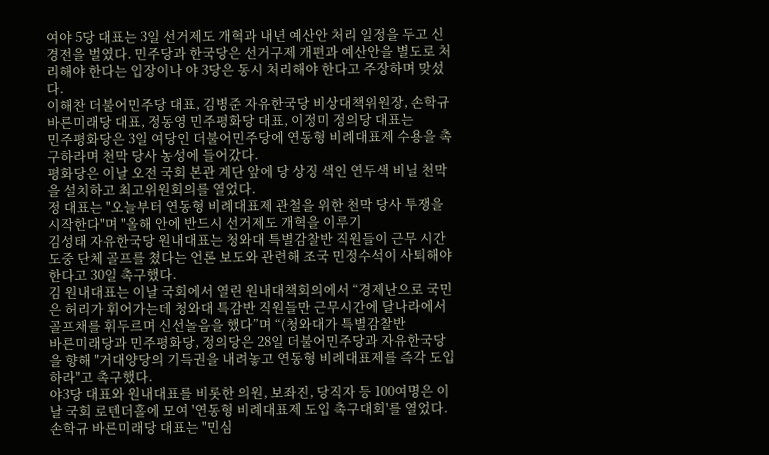여야 5당 대표는 3일 선거제도 개혁과 내년 예산안 처리 일정을 두고 신경전을 벌였다. 민주당과 한국당은 선거구제 개편과 예산안을 별도로 처리해야 한다는 입장이나 야 3당은 동시 처리해야 한다고 주장하며 맞섰다.
이해찬 더불어민주당 대표, 김병준 자유한국당 비상대책위원장, 손학규 바른미래당 대표, 정동영 민주평화당 대표, 이정미 정의당 대표는
민주평화당은 3일 여당인 더불어민주당에 연동형 비례대표제 수용을 촉구하라며 천막 당사 농성에 들어갔다.
평화당은 이날 오전 국회 본관 계단 앞에 당 상징 색인 연두색 비닐 천막을 설치하고 최고위원회의를 열었다.
정 대표는 "오늘부터 연동형 비례대표제 관철을 위한 천막 당사 투쟁을 시작한다"며 "올해 안에 반드시 선거제도 개혁을 이루기
김성태 자유한국당 원내대표는 청와대 특별감찰반 직원들이 근무 시간 도중 단체 골프를 쳤다는 언론 보도와 관련해 조국 민정수석이 사퇴해야 한다고 30일 촉구했다.
김 원내대표는 이날 국회에서 열린 원내대책회의에서 “경제난으로 국민은 허리가 휘어가는데 청와대 특감반 직원들만 근무시간에 달나라에서 골프채를 휘두르며 신선놀음을 했다”며 “(청와대가 특별감찰반
바른미래당과 민주평화당, 정의당은 28일 더불어민주당과 자유한국당을 향해 "거대양당의 기득권을 내려놓고 연동형 비례대표제를 즉각 도입하라"고 촉구했다.
야3당 대표와 원내대표를 비롯한 의원, 보좌진, 당직자 등 100여명은 이날 국회 로텐더홀에 모여 '연동형 비례대표제 도입 촉구대회'를 열었다.
손학규 바른미래당 대표는 "민심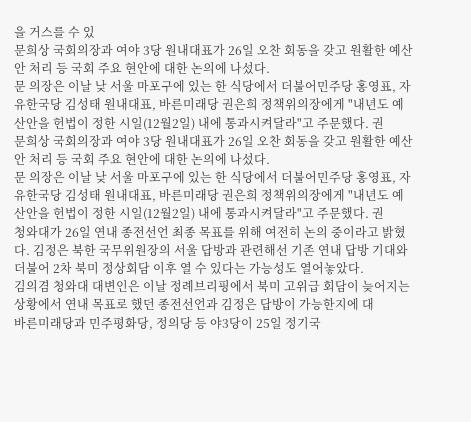을 거스를 수 있
문희상 국회의장과 여야 3당 원내대표가 26일 오찬 회동을 갖고 원활한 예산안 처리 등 국회 주요 현안에 대한 논의에 나섰다.
문 의장은 이날 낮 서울 마포구에 있는 한 식당에서 더불어민주당 홍영표, 자유한국당 김성태 원내대표, 바른미래당 권은희 정책위의장에게 "내년도 예산안을 헌법이 정한 시일(12월2일) 내에 통과시켜달라"고 주문했다. 권
문희상 국회의장과 여야 3당 원내대표가 26일 오찬 회동을 갖고 원활한 예산안 처리 등 국회 주요 현안에 대한 논의에 나섰다.
문 의장은 이날 낮 서울 마포구에 있는 한 식당에서 더불어민주당 홍영표, 자유한국당 김성태 원내대표, 바른미래당 권은희 정책위의장에게 "내년도 예산안을 헌법이 정한 시일(12월2일) 내에 통과시켜달라"고 주문했다. 권
청와대가 26일 연내 종전선언 최종 목표를 위해 여전히 논의 중이라고 밝혔다. 김정은 북한 국무위원장의 서울 답방과 관련해선 기존 연내 답방 기대와 더불어 2차 북미 정상회담 이후 열 수 있다는 가능성도 열어놓았다.
김의겸 청와대 대변인은 이날 정례브리핑에서 북미 고위급 회담이 늦어지는 상황에서 연내 목표로 했던 종전선언과 김정은 답방이 가능한지에 대
바른미래당과 민주평화당, 정의당 등 야3당이 25일 정기국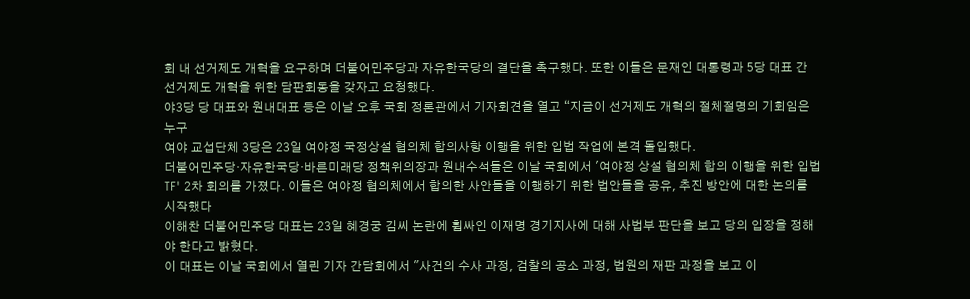회 내 선거제도 개혁을 요구하며 더불어민주당과 자유한국당의 결단을 촉구했다. 또한 이들은 문재인 대통령과 5당 대표 간 선거제도 개혁을 위한 담판회동을 갖자고 요청했다.
야3당 당 대표와 원내대표 등은 이날 오후 국회 정론관에서 기자회견을 열고 “지금이 선거제도 개혁의 절체절명의 기회임은 누구
여야 교섭단체 3당은 23일 여야정 국정상설 협의체 합의사항 이행을 위한 입법 작업에 본격 돌입했다.
더불어민주당·자유한국당·바른미래당 정책위의장과 원내수석들은 이날 국회에서 '여야정 상설 협의체 합의 이행을 위한 입법 TF' 2차 회의를 가졌다. 이들은 여야정 협의체에서 합의한 사안들을 이행하기 위한 법안들을 공유, 추진 방안에 대한 논의를 시작했다
이해찬 더불어민주당 대표는 23일 혜경궁 김씨 논란에 휩싸인 이재명 경기지사에 대해 사법부 판단을 보고 당의 입장을 정해야 한다고 밝혔다.
이 대표는 이날 국회에서 열린 기자 간담회에서 "사건의 수사 과정, 검찰의 공소 과정, 법원의 재판 과정을 보고 이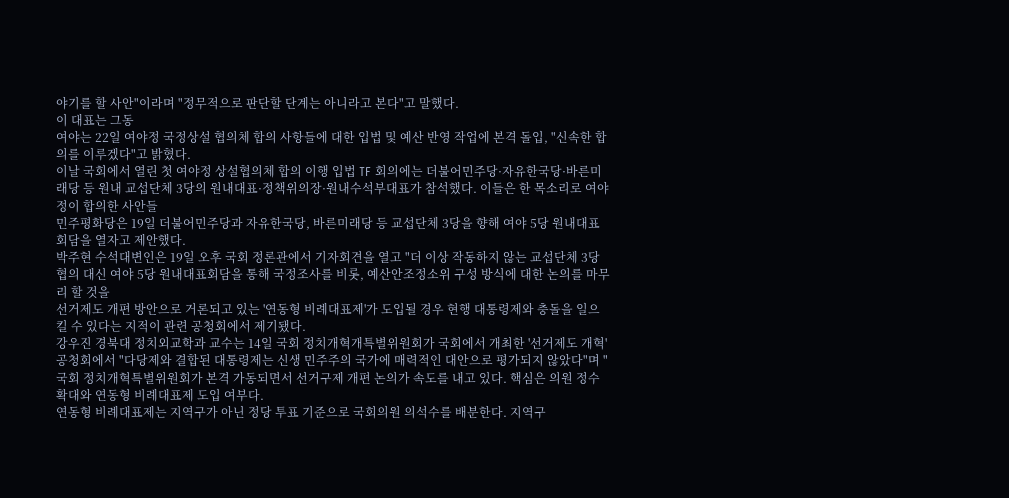야기를 할 사안"이라며 "정무적으로 판단할 단계는 아니라고 본다"고 말했다.
이 대표는 그동
여야는 22일 여야정 국정상설 협의체 합의 사항들에 대한 입법 및 예산 반영 작업에 본격 돌입, "신속한 합의를 이루겠다"고 밝혔다.
이날 국회에서 열린 첫 여야정 상설협의체 합의 이행 입법 TF 회의에는 더불어민주당·자유한국당·바른미래당 등 원내 교섭단체 3당의 원내대표·정책위의장·원내수석부대표가 참석했다. 이들은 한 목소리로 여야정이 합의한 사안들
민주평화당은 19일 더불어민주당과 자유한국당, 바른미래당 등 교섭단체 3당을 향해 여야 5당 원내대표회담을 열자고 제안했다.
박주현 수석대변인은 19일 오후 국회 정론관에서 기자회견을 열고 "더 이상 작동하지 않는 교섭단체 3당 협의 대신 여야 5당 원내대표회담을 통해 국정조사를 비롯, 예산안조정소위 구성 방식에 대한 논의를 마무리 할 것을
선거제도 개편 방안으로 거론되고 있는 '연동형 비례대표제'가 도입될 경우 현행 대통령제와 충돌을 일으킬 수 있다는 지적이 관련 공청회에서 제기됐다.
강우진 경북대 정치외교학과 교수는 14일 국회 정치개혁개특별위원회가 국회에서 개최한 '선거제도 개혁' 공청회에서 "다당제와 결합된 대통령제는 신생 민주주의 국가에 매력적인 대안으로 평가되지 않았다"며 "
국회 정치개혁특별위원회가 본격 가동되면서 선거구제 개편 논의가 속도를 내고 있다. 핵심은 의원 정수 확대와 연동형 비례대표제 도입 여부다.
연동형 비례대표제는 지역구가 아닌 정당 투표 기준으로 국회의원 의석수를 배분한다. 지역구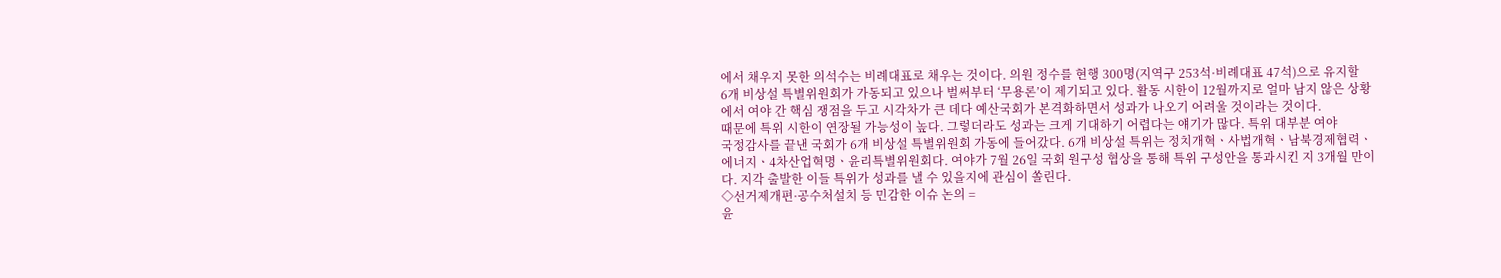에서 채우지 못한 의석수는 비례대표로 채우는 것이다. 의원 정수를 현행 300명(지역구 253석·비례대표 47석)으로 유지할
6개 비상설 특별위원회가 가동되고 있으나 벌써부터 ‘무용론’이 제기되고 있다. 활동 시한이 12월까지로 얼마 남지 않은 상황에서 여야 간 핵심 쟁점을 두고 시각차가 큰 데다 예산국회가 본격화하면서 성과가 나오기 어려울 것이라는 것이다.
때문에 특위 시한이 연장될 가능성이 높다. 그렇더라도 성과는 크게 기대하기 어렵다는 얘기가 많다. 특위 대부분 여야
국정감사를 끝낸 국회가 6개 비상설 특별위원회 가동에 들어갔다. 6개 비상설 특위는 정치개혁ㆍ사법개혁ㆍ남북경제협력ㆍ에너지ㆍ4차산업혁명ㆍ윤리특별위원회다. 여야가 7월 26일 국회 원구성 협상을 통해 특위 구성안을 통과시킨 지 3개월 만이다. 지각 출발한 이들 특위가 성과를 낼 수 있을지에 관심이 쏠린다.
◇선거제개편·공수처설치 등 민감한 이슈 논의 =
윤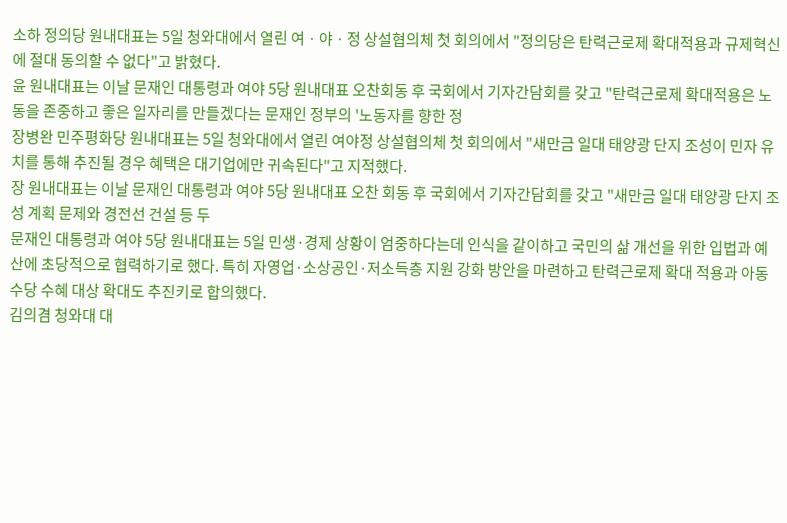소하 정의당 원내대표는 5일 청와대에서 열린 여ㆍ야ㆍ정 상설협의체 첫 회의에서 "정의당은 탄력근로제 확대적용과 규제혁신에 절대 동의할 수 없다"고 밝혔다.
윤 원내대표는 이날 문재인 대통령과 여야 5당 원내대표 오찬회동 후 국회에서 기자간담회를 갖고 "탄력근로제 확대적용은 노동을 존중하고 좋은 일자리를 만들겠다는 문재인 정부의 '노동자를 향한 정
장병완 민주평화당 원내대표는 5일 청와대에서 열린 여야정 상설협의체 첫 회의에서 "새만금 일대 태양광 단지 조성이 민자 유치를 통해 추진될 경우 혜택은 대기업에만 귀속된다"고 지적했다.
장 원내대표는 이날 문재인 대통령과 여야 5당 원내대표 오찬 회동 후 국회에서 기자간담회를 갖고 "새만금 일대 태양광 단지 조성 계획 문제와 경전선 건설 등 두
문재인 대통령과 여야 5당 원내대표는 5일 민생·경제 상황이 엄중하다는데 인식을 같이하고 국민의 삶 개선을 위한 입법과 예산에 초당적으로 협력하기로 했다. 특히 자영업·소상공인·저소득층 지원 강화 방안을 마련하고 탄력근로제 확대 적용과 아동 수당 수혜 대상 확대도 추진키로 합의했다.
김의겸 청와대 대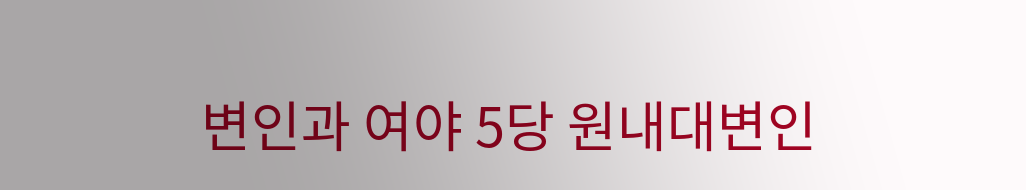변인과 여야 5당 원내대변인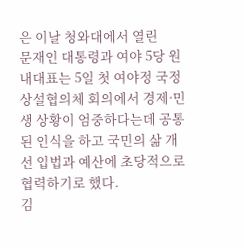은 이날 청와대에서 열린
문재인 대통령과 여야 5당 원내대표는 5일 첫 여야정 국정상설협의체 회의에서 경제·민생 상황이 엄중하다는데 공통된 인식을 하고 국민의 삶 개선 입법과 예산에 초당적으로 협력하기로 했다.
김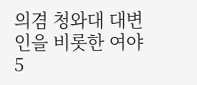의겸 청와대 대변인을 비롯한 여야 5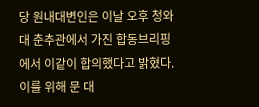당 원내대변인은 이날 오후 청와대 춘추관에서 가진 합동브리핑에서 이같이 합의했다고 밝혔다.
이를 위해 문 대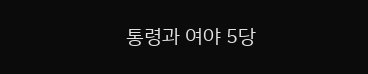통령과 여야 5당